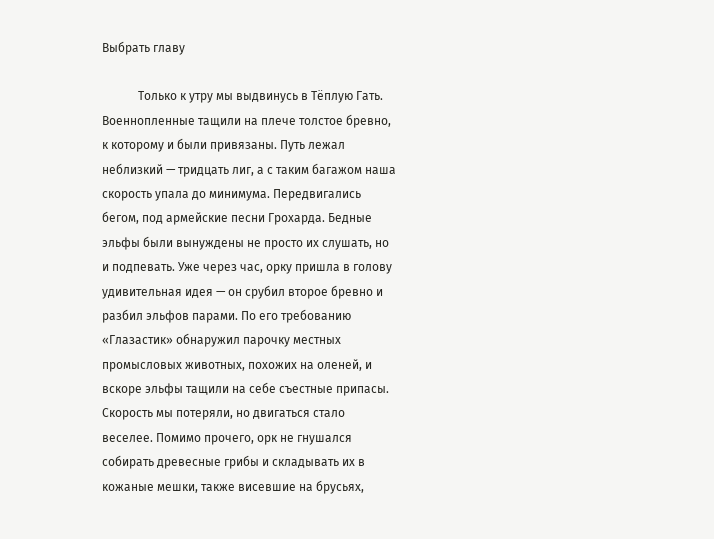Выбрать главу

            Только к утру мы выдвинусь в Тёплую Гать. Военнопленные тащили на плече толстое бревно, к которому и были привязаны. Путь лежал неблизкий — тридцать лиг, а с таким багажом наша скорость упала до минимума. Передвигались бегом, под армейские песни Грохарда. Бедные эльфы были вынуждены не просто их слушать, но и подпевать. Уже через час, орку пришла в голову удивительная идея — он срубил второе бревно и разбил эльфов парами. По его требованию «Глазастик» обнаружил парочку местных промысловых животных, похожих на оленей, и вскоре эльфы тащили на себе съестные припасы. Скорость мы потеряли, но двигаться стало веселее. Помимо прочего, орк не гнушался собирать древесные грибы и складывать их в кожаные мешки, также висевшие на брусьях,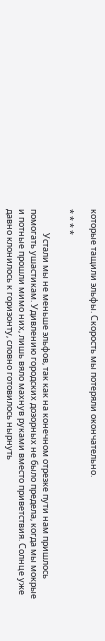которые тащили эльфы. Скорость мы потеряли окончательно.

* * * *

            Устали мы не меньше эльфов, так как на конечном отрезке пути нам пришлось помогать ушастикам. Удивлению городских дозорных не было предела, когда мы мокрые и потные прошли мимо них, лишь вяло махнув руками вместо приветствия. Солнце уже давно клонилось к горизонту, словно готовилось нырнуть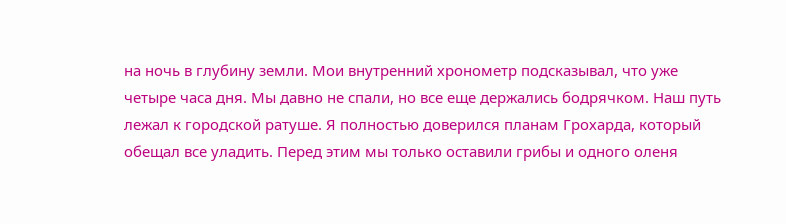на ночь в глубину земли. Мои внутренний хронометр подсказывал, что уже четыре часа дня. Мы давно не спали, но все еще держались бодрячком. Наш путь лежал к городской ратуше. Я полностью доверился планам Грохарда, который обещал все уладить. Перед этим мы только оставили грибы и одного оленя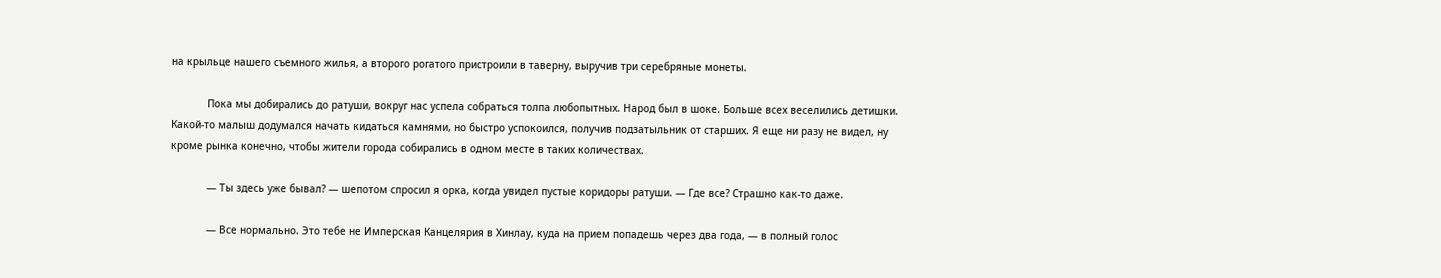на крыльце нашего съемного жилья, а второго рогатого пристроили в таверну, выручив три серебряные монеты.

            Пока мы добирались до ратуши, вокруг нас успела собраться толпа любопытных. Народ был в шоке. Больше всех веселились детишки. Какой-то малыш додумался начать кидаться камнями, но быстро успокоился, получив подзатыльник от старших. Я еще ни разу не видел, ну кроме рынка конечно, чтобы жители города собирались в одном месте в таких количествах.

            — Ты здесь уже бывал? — шепотом спросил я орка, когда увидел пустые коридоры ратуши. — Где все? Страшно как-то даже.

            — Все нормально. Это тебе не Имперская Канцелярия в Хинлау, куда на прием попадешь через два года, — в полный голос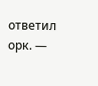ответил орк. —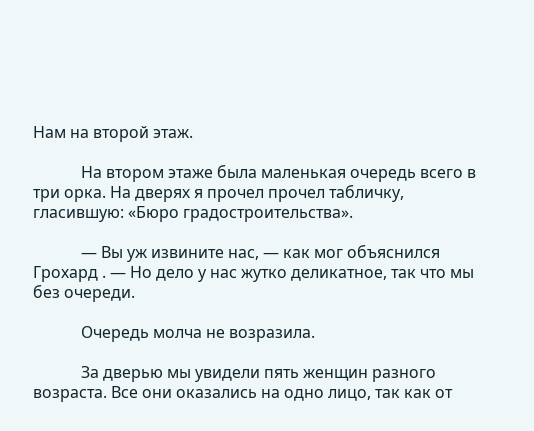Нам на второй этаж.

            На втором этаже была маленькая очередь всего в три орка. На дверях я прочел прочел табличку, гласившую: «Бюро градостроительства».

            — Вы уж извините нас, — как мог объяснился Грохард . — Но дело у нас жутко деликатное, так что мы без очереди.

            Очередь молча не возразила.

            За дверью мы увидели пять женщин разного возраста. Все они оказались на одно лицо, так как от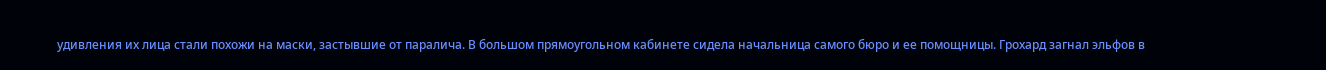удивления их лица стали похожи на маски, застывшие от паралича. В большом прямоугольном кабинете сидела начальница самого бюро и ее помощницы. Грохард загнал эльфов в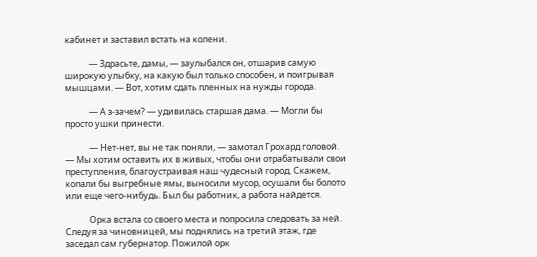кабинет и заставил встать на колени.

            — Здрасьте, дамы, — заулыбался он, отшарив самую широкую улыбку, на какую был только способен, и поигрывая мышцами. — Вот, хотим сдать пленных на нужды города.

            — А з-зачем? — удивилась старшая дама. — Могли бы просто ушки принести.

            — Нет-нет, вы не так поняли, — замотал Грохард головой. — Мы хотим оставить их в живых, чтобы они отрабатывали свои преступления, благоустраивая наш чудесный город. Скажем, копали бы выгребные ямы, выносили мусор, осушали бы болото или еще чего-нибудь. Был бы работник, а работа найдется.

            Орка встала со своего места и попросила следовать за ней. Следуя за чиновницей, мы поднялись на третий этаж, где заседал сам губернатор. Пожилой орк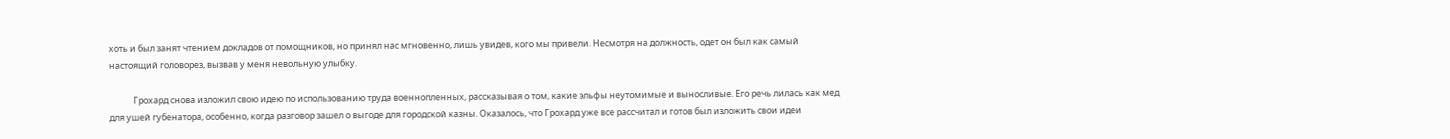хоть и был занят чтением докладов от помощников, но принял нас мгновенно, лишь увидев, кого мы привели. Несмотря на должность, одет он был как самый настоящий головорез, вызвав у меня невольную улыбку.

            Грохард снова изложил свою идею по использованию труда военнопленных, рассказывая о том, какие эльфы неутомимые и выносливые. Его речь лилась как мед для ушей губенатора, особенно, когда разговор зашел о выгоде для городской казны. Оказалось, что Грохард уже все рассчитал и готов был изложить свои идеи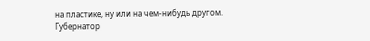на пластике, ну или на чем-нибудь другом. Губернатор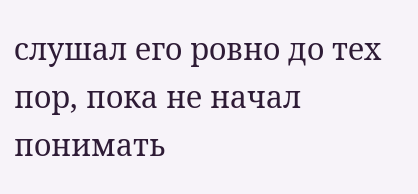слушал его ровно до тех пор, пока не начал понимать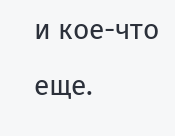и кое-что еще.